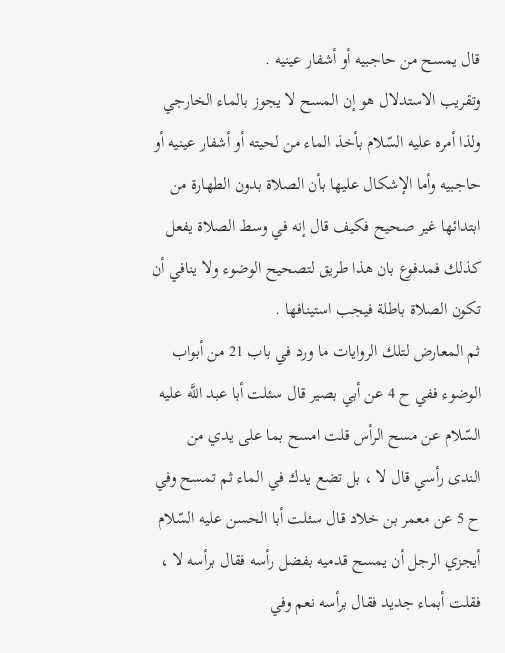قال يمسح من حاجبيه أو أشفار عينيه .
وتقريب الاستدلال هو إن المسح لا يجوز بالماء الخارجي ولذا أمره عليه السّلام بأخذ الماء من لحيته أو أشفار عينيه أو حاجبيه وأما الإشكال عليها بأن الصلاة بدون الطهارة من ابتدائها غير صحيح فكيف قال إنه في وسط الصلاة يفعل كذلك فمدفوع بان هذا طريق لتصحيح الوضوء ولا ينافي أن تكون الصلاة باطلة فيجب استينافها .
ثم المعارض لتلك الروايات ما ورد في باب 21 من أبواب الوضوء ففي ح 4 عن أبي بصير قال سئلت أبا عبد اللَّه عليه السّلام عن مسح الرأس قلت امسح بما على يدي من الندى رأسي قال لا ، بل تضع يدك في الماء ثم تمسح وفي ح 5 عن معمر بن خلاد قال سئلت أبا الحسن عليه السّلام أيجزي الرجل أن يمسح قدميه بفضل رأسه فقال برأسه لا ، فقلت أبماء جديد فقال برأسه نعم وفي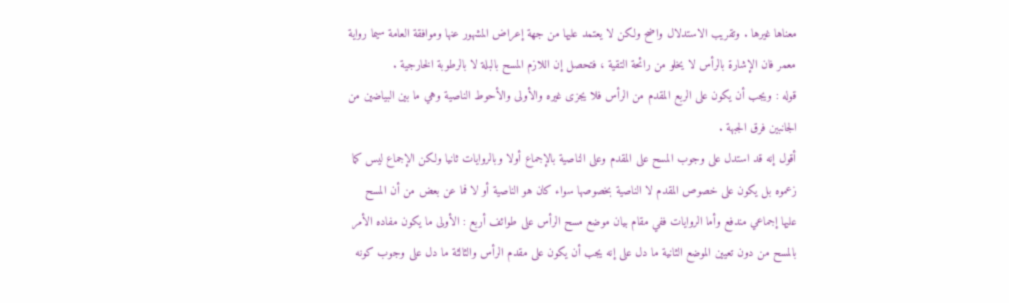معناها غيرها . وتقريب الاستدلال واضح ولكن لا يعتمد عليها من جهة إعراض المشهور عنها وموافقة العامة سيما رواية معمر فان الإشارة بالرأس لا يخلو من رائحة التقية ، فتحصل إن اللازم المسح بالبلة لا بالرطوبة الخارجية .
قوله : ويجب أن يكون على الربع المقدم من الرأس فلا يجزى غيره والأولى والأحوط الناصية وهي ما بين البياضين من الجانبين فرق الجبهة .
أقول إنه قد استدل على وجوب المسح على المقدم وعلى الناصية بالإجماع أولا وبالروايات ثانيا ولكن الإجماع ليس كما زعموه بل يكون على خصوص المقدم لا الناصية بخصوصها سواء كان هو الناصية أو لا فما عن بعض من أن المسح عليها إجماعي مندفع وأما الروايات ففي مقام بيان موضع مسح الرأس على طوائف أربع : الأولى ما يكون مفاده الأمر بالمسح من دون تعيين الموضع الثانية ما دل على إنه يجب أن يكون على مقدم الرأس والثالثة ما دل على وجوب كونه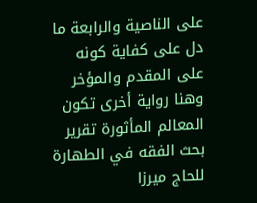على الناصية والرابعة ما دل على كفاية كونه على المقدم والمؤخر وهنا رواية أخرى تكون
المعالم المأثورة تقرير بحث الفقه في الطهارة للحاج ميرزا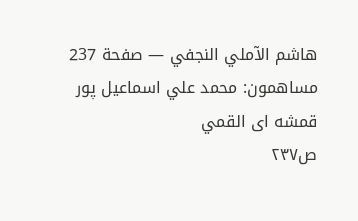هاشم الآملي النجفي — صفحة 237
مساهمون: محمد علي اسماعيل پور قمشه اى القمي
ص٢٣٧